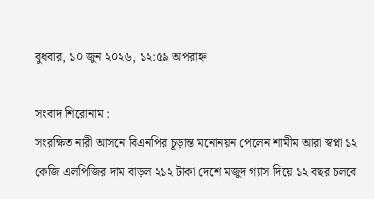বুধবার, ১০ জুন ২০২৬, ১২:৫৯ অপরাহ্ন

সংবাদ শিরোনাম :
সংরক্ষিত নারী আসনে বিএনপির চূড়ান্ত মনোনয়ন পেলেন শামীম আরা স্বপ্না ১২ কেজি এলপিজির দাম বাড়ল ২১২ টাকা দেশে মজুদ গ্যাস দিয়ে ১২ বছর চলবে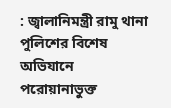: জ্বালানিমন্ত্রী রামু থানা পুলিশের বিশেষ অভিযানে পরোয়ানাভুক্ত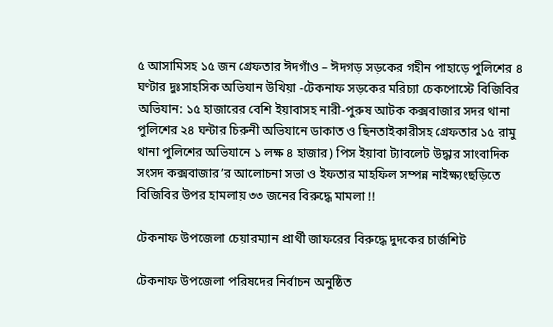৫ আসামিসহ ১৫ জন গ্রেফতার ঈদগাঁও – ঈদগড় সড়কের গহীন পাহাড়ে পুলিশের ৪ ঘণ্টার দুঃসাহসিক অভিযান উখিয়া -টেকনাফ সড়কের মরিচ্যা চেকপোস্টে বিজিবির অভিযান: ১৫ হাজারের বেশি ইয়াবাসহ নারী-পুরুষ আটক কক্সবাজার সদর থানা পুলিশের ২৪ ঘন্টার চিরুনী অভিযানে ডাকাত ও ছিনতাইকারীসহ গ্রেফতার ১৫ রামু থানা পুলিশের অভিযানে ১ লক্ষ ৪ হাজার) পিস ইয়াবা ট্যাবলেট উদ্ধার সাংবাদিক সংসদ কক্সবাজার’র আলোচনা সভা ও ইফতার মাহফিল সম্পন্ন নাইক্ষ্যংছড়িতে বিজিবির উপর হামলায় ৩৩ জনের বিরুদ্ধে মামলা !!

টেকনাফ উপজেলা চেয়ারম্যান প্রার্থী জাফরের বিরুদ্ধে দুদকের চার্জশিট

টেকনাফ উপজেলা পরিষদের নির্বাচন অনুষ্ঠিত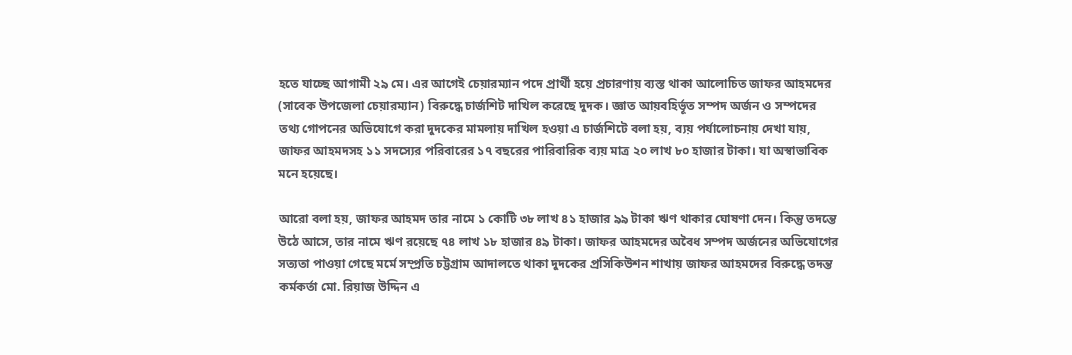হতে যাচ্ছে আগামী ২৯ মে। এর আগেই চেয়ারম্যান পদে প্রার্থী হয়ে প্রচারণায় ব্যস্ত থাকা আলোচিত জাফর আহমদের (সাবেক উপজেলা চেয়ারম্যান) বিরুদ্ধে চার্জশিট দাখিল করেছে দুদক। জ্ঞাত আয়বহির্ভূত সম্পদ অর্জন ও সম্পদের তথ্য গোপনের অভিযোগে করা দুদকের মামলায় দাখিল হওয়া এ চার্জশিটে বলা হয়, ব্যয় পর্যালোচনায় দেখা যায়, জাফর আহমদসহ ১১ সদস্যের পরিবারের ১৭ বছরের পারিবারিক ব্যয় মাত্র ২০ লাখ ৮০ হাজার টাকা। যা অস্বাভাবিক মনে হয়েছে।

আরো বলা হয়, জাফর আহমদ তার নামে ১ কোটি ৩৮ লাখ ৪১ হাজার ৯৯ টাকা ঋণ থাকার ঘোষণা দেন। কিন্তু তদন্তে উঠে আসে, তার নামে ঋণ রয়েছে ৭৪ লাখ ১৮ হাজার ৪৯ টাকা। জাফর আহমদের অবৈধ সম্পদ অর্জনের অভিযোগের সত্যতা পাওয়া গেছে মর্মে সম্প্রতি চট্টগ্রাম আদালতে থাকা দুদকের প্রসিকিউশন শাখায় জাফর আহমদের বিরুদ্ধে তদন্ত কর্মকর্তা মো. রিয়াজ উদ্দিন এ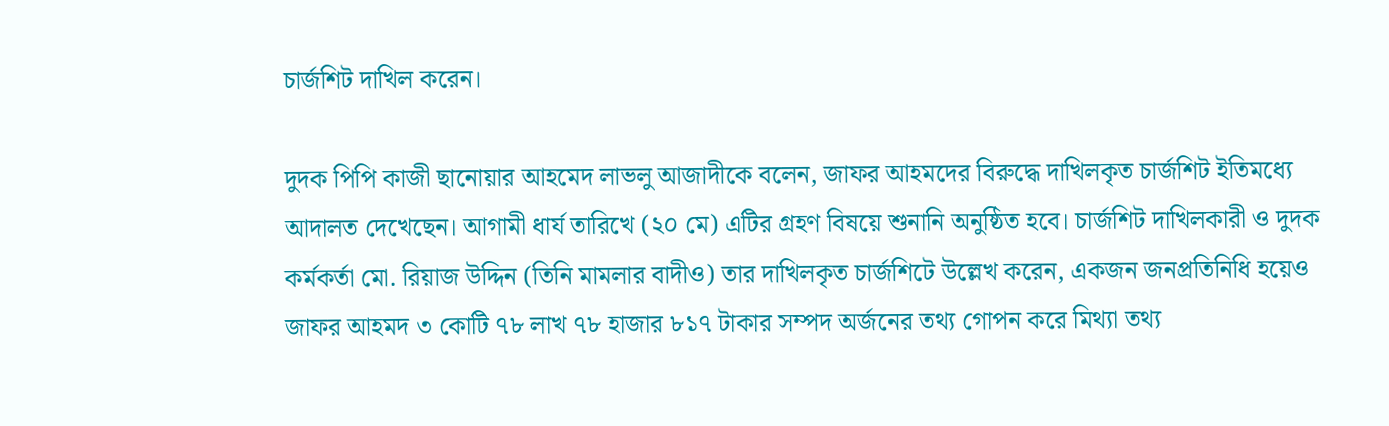চার্জশিট দাখিল করেন।

দুদক পিপি কাজী ছানোয়ার আহমেদ লাভলু আজাদীকে বলেন, জাফর আহমদের বিরুদ্ধে দাখিলকৃত চার্জশিট ইতিমধ্যে আদালত দেখেছেন। আগামী ধার্য তারিখে (২০ মে) এটির গ্রহণ বিষয়ে শুনানি অনুষ্ঠিত হবে। চার্জশিট দাখিলকারী ও দুদক কর্মকর্তা মো. রিয়াজ উদ্দিন (তিনি মামলার বাদীও) তার দাখিলকৃত চার্জশিটে উল্লেখ করেন, একজন জনপ্রতিনিধি হয়েও জাফর আহমদ ৩ কোটি ৭৮ লাখ ৭৮ হাজার ৮১৭ টাকার সম্পদ অর্জনের তথ্য গোপন করে মিথ্যা তথ্য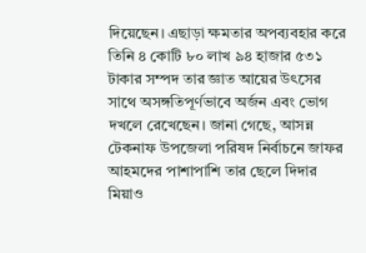দিয়েছেন। এছাড়া ক্ষমতার অপব্যবহার করে তিনি ৪ কোটি ৮০ লাখ ৯৪ হাজার ৫৩১ টাকার সম্পদ তার জ্ঞাত আয়ের উৎসের সাথে অসঙ্গতিপূর্ণভাবে অর্জন এবং ভোগ দখলে রেখেছেন। জানা গেছে, আসন্ন টেকনাফ উপজেলা পরিষদ নির্বাচনে জাফর আহমদের পাশাপাশি তার ছেলে দিদার মিয়াও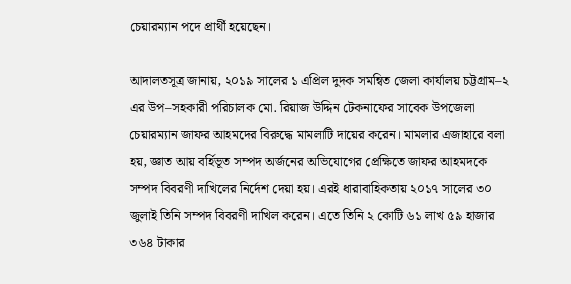চেয়ারম্যান পদে প্রার্থী হয়েছেন।

আদালতসূত্র জানায়, ২০১৯ সালের ১ এপ্রিল দুদক সমন্বিত জেলা কার্যালয় চট্টগ্রাম–২ এর উপ–সহকারী পরিচালক মো. রিয়াজ উদ্দিন টেকনাফের সাবেক উপজেলা চেয়ারম্যান জাফর আহমদের বিরুদ্ধে মামলাটি দায়ের করেন। মামলার এজাহারে বলা হয়, জ্ঞাত আয় বর্হিভূত সম্পদ অর্জনের অভিযোগের প্রেক্ষিতে জাফর আহমদকে সম্পদ বিবরণী দাখিলের নির্দেশ দেয়া হয়। এরই ধারাবাহিকতায় ২০১৭ সালের ৩০ জুলাই তিনি সম্পদ বিবরণী দাখিল করেন। এতে তিনি ২ কোটি ৬১ লাখ ৫৯ হাজার ৩৬৪ টাকার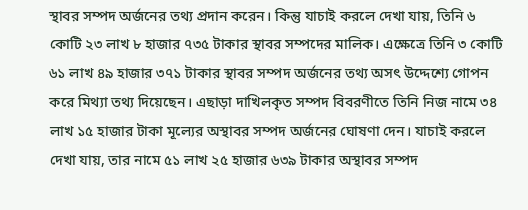স্থাবর সম্পদ অর্জনের তথ্য প্রদান করেন। কিন্তু যাচাই করলে দেখা যায়, তিনি ৬ কোটি ২৩ লাখ ৮ হাজার ৭৩৫ টাকার স্থাবর সম্পদের মালিক। এক্ষেত্রে তিনি ৩ কোটি ৬১ লাখ ৪৯ হাজার ৩৭১ টাকার স্থাবর সম্পদ অর্জনের তথ্য অসৎ উদ্দেশ্যে গোপন করে মিথ্যা তথ্য দিয়েছেন। এছাড়া দাখিলকৃত সম্পদ বিবরণীতে তিনি নিজ নামে ৩৪ লাখ ১৫ হাজার টাকা মূল্যের অস্থাবর সম্পদ অর্জনের ঘোষণা দেন। যাচাই করলে দেখা যায়, তার নামে ৫১ লাখ ২৫ হাজার ৬৩৯ টাকার অস্থাবর সম্পদ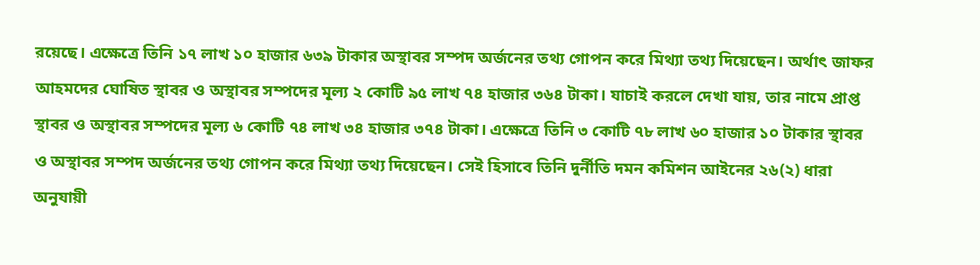রয়েছে। এক্ষেত্রে তিনি ১৭ লাখ ১০ হাজার ৬৩৯ টাকার অস্থাবর সম্পদ অর্জনের তথ্য গোপন করে মিথ্যা তথ্য দিয়েছেন। অর্থাৎ জাফর আহমদের ঘোষিত স্থাবর ও অস্থাবর সম্পদের মূল্য ২ কোটি ৯৫ লাখ ৭৪ হাজার ৩৬৪ টাকা। যাচাই করলে দেখা যায়, তার নামে প্রাপ্ত স্থাবর ও অস্থাবর সম্পদের মূল্য ৬ কোটি ৭৪ লাখ ৩৪ হাজার ৩৭৪ টাকা। এক্ষেত্রে তিনি ৩ কোটি ৭৮ লাখ ৬০ হাজার ১০ টাকার স্থাবর ও অস্থাবর সম্পদ অর্জনের তথ্য গোপন করে মিথ্যা তথ্য দিয়েছেন। সেই হিসাবে তিনি দুর্নীতি দমন কমিশন আইনের ২৬(২) ধারা অনুযায়ী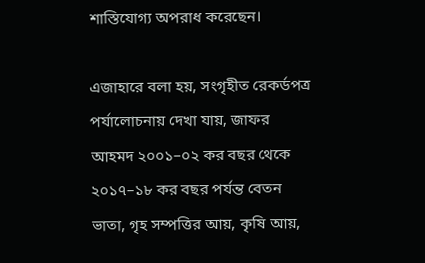শাস্তিযোগ্য অপরাধ করেছেন।

এজাহারে বলা হয়, সংগৃহীত রেকর্ডপত্র পর্যালোচনায় দেখা যায়, জাফর আহমদ ২০০১–০২ কর বছর থেকে ২০১৭–১৮ কর বছর পর্যন্ত বেতন ভাতা, গৃহ সম্পত্তির আয়, কৃষি আয়,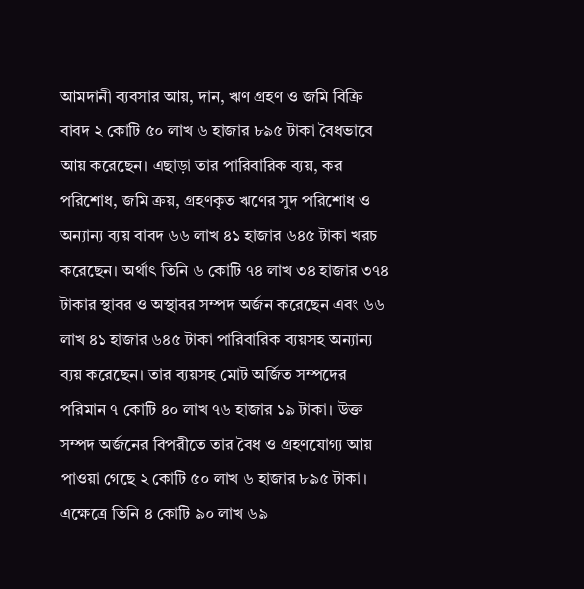আমদানী ব্যবসার আয়, দান, ঋণ গ্রহণ ও জমি বিক্রি বাবদ ২ কোটি ৫০ লাখ ৬ হাজার ৮৯৫ টাকা বৈধভাবে আয় করেছেন। এছাড়া তার পারিবারিক ব্যয়, কর পরিশোধ, জমি ক্রয়, গ্রহণকৃত ঋণের সুদ পরিশোধ ও অন্যান্য ব্যয় বাবদ ৬৬ লাখ ৪১ হাজার ৬৪৫ টাকা খরচ করেছেন। অর্থাৎ তিনি ৬ কোটি ৭৪ লাখ ৩৪ হাজার ৩৭৪ টাকার স্থাবর ও অস্থাবর সম্পদ অর্জন করেছেন এবং ৬৬ লাখ ৪১ হাজার ৬৪৫ টাকা পারিবারিক ব্যয়সহ অন্যান্য ব্যয় করেছেন। তার ব্যয়সহ মোট অর্জিত সম্পদের পরিমান ৭ কোটি ৪০ লাখ ৭৬ হাজার ১৯ টাকা। উক্ত সম্পদ অর্জনের বিপরীতে তার বৈধ ও গ্রহণযোগ্য আয় পাওয়া গেছে ২ কোটি ৫০ লাখ ৬ হাজার ৮৯৫ টাকা। এক্ষেত্রে তিনি ৪ কোটি ৯০ লাখ ৬৯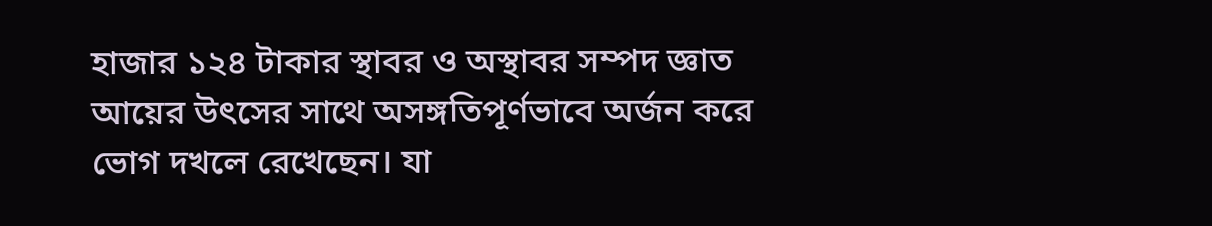হাজার ১২৪ টাকার স্থাবর ও অস্থাবর সম্পদ জ্ঞাত আয়ের উৎসের সাথে অসঙ্গতিপূর্ণভাবে অর্জন করে ভোগ দখলে রেখেছেন। যা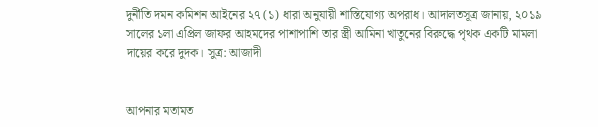দুর্নীতি দমন কমিশন আইনের ২৭ (১) ধারা অনুযায়ী শাস্তিযোগ্য অপরাধ। আদালতসূত্র জানায়, ২০১৯ সালের ১লা এপ্রিল জাফর আহমদের পাশাপাশি তার স্ত্রী আমিনা খাতুনের বিরুদ্ধে পৃথক একটি মামলা দায়ের করে দুদক। সুত্র: আজাদী


আপনার মতামত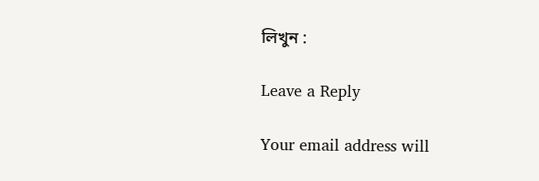লিখুন :

Leave a Reply

Your email address will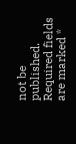not be published. Required fields are marked *